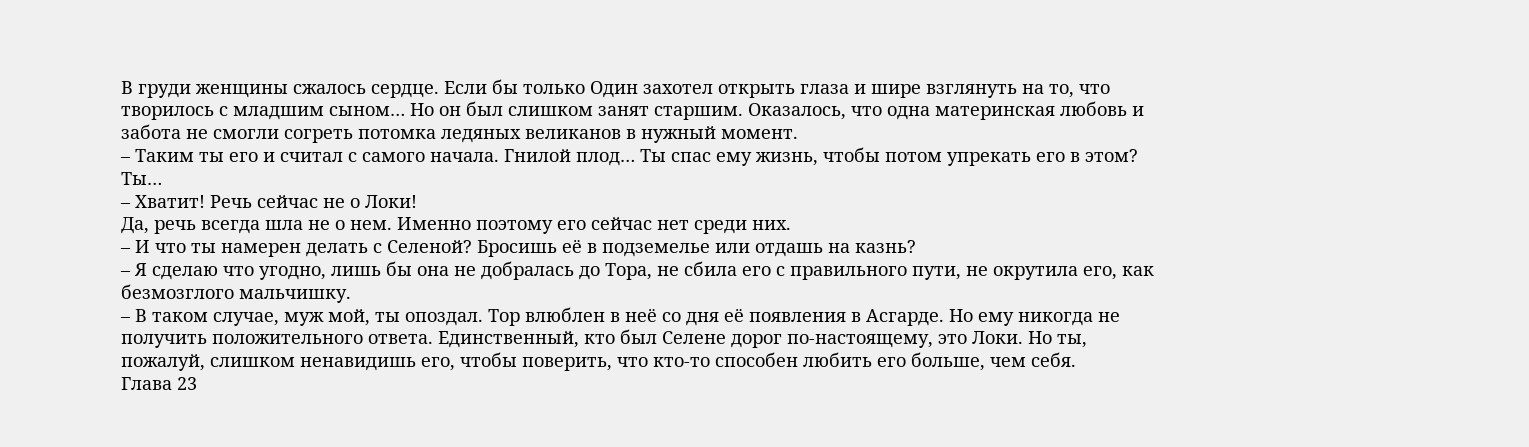В груди женщины сжалось сердце. Если бы только Один захотел открыть глаза и шире взглянуть на то, что творилось с младшим сыном… Но он был слишком занят старшим. Оказалось, что одна материнская любовь и забота не смогли согреть потомка ледяных великанов в нужный момент.
– Таким ты его и считал с самого начала. Гнилой плод… Ты спас ему жизнь, чтобы потом упрекать его в этом? Ты…
– Хватит! Речь сейчас не о Локи!
Да, речь всегда шла не о нем. Именно поэтому его сейчас нет среди них.
– И что ты намерен делать с Селеной? Бросишь её в подземелье или отдашь на казнь?
– Я сделаю что угодно, лишь бы она не добралась до Тора, не сбила его с правильного пути, не окрутила его, как безмозглого мальчишку.
– В таком случае, муж мой, ты опоздал. Тор влюблен в неё со дня её появления в Асгарде. Но ему никогда не получить положительного ответа. Единственный, кто был Селене дорог по-настоящему, это Локи. Но ты, пожалуй, слишком ненавидишь его, чтобы поверить, что кто-то способен любить его больше, чем себя.
Глава 23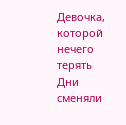Девочка, которой нечего терять
Дни сменяли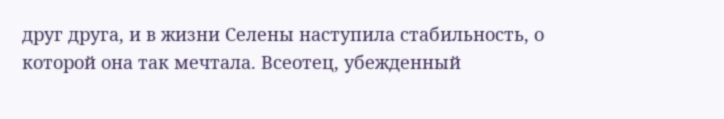друг друга, и в жизни Селены наступила стабильность, о которой она так мечтала. Всеотец, убежденный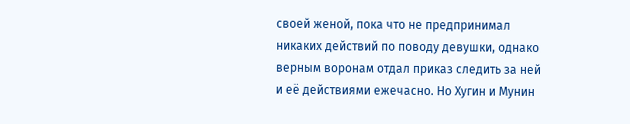своей женой, пока что не предпринимал никаких действий по поводу девушки, однако верным воронам отдал приказ следить за ней и её действиями ежечасно. Но Хугин и Мунин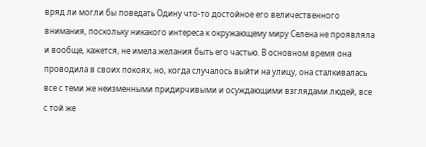вряд ли могли бы поведать Одину что-то достойное его величественного внимания, поскольку никакого интереса к окружающему миру Селена не проявляла и вообще, кажется, не имела желания быть его частью. В основном время она проводила в своих покоях, но, когда случалось выйти на улицу, она сталкивалась все с теми же неизменными придирчивыми и осуждающими взглядами людей, все с той же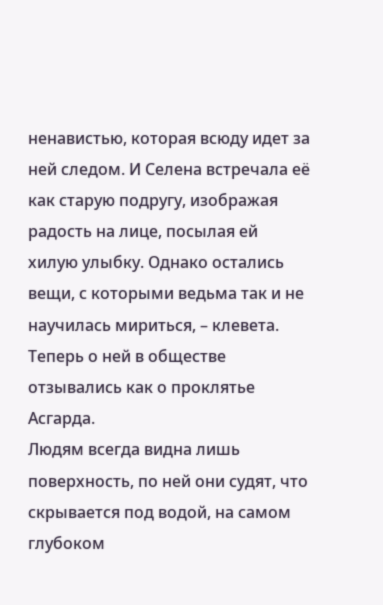ненавистью, которая всюду идет за ней следом. И Селена встречала её как старую подругу, изображая радость на лице, посылая ей хилую улыбку. Однако остались вещи, с которыми ведьма так и не научилась мириться, – клевета. Теперь о ней в обществе отзывались как о проклятье Асгарда.
Людям всегда видна лишь поверхность, по ней они судят, что скрывается под водой, на самом глубоком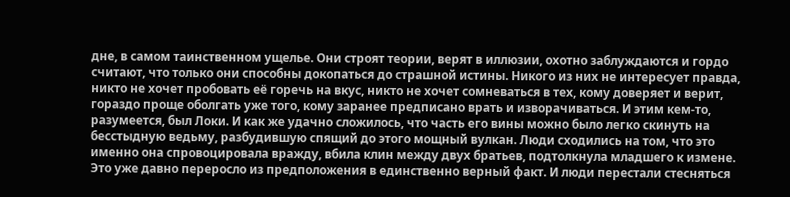дне, в самом таинственном ущелье. Они строят теории, верят в иллюзии, охотно заблуждаются и гордо считают, что только они способны докопаться до страшной истины. Никого из них не интересует правда, никто не хочет пробовать её горечь на вкус, никто не хочет сомневаться в тех, кому доверяет и верит, гораздо проще оболгать уже того, кому заранее предписано врать и изворачиваться. И этим кем-то, разумеется, был Локи. И как же удачно сложилось, что часть его вины можно было легко скинуть на бесстыдную ведьму, разбудившую спящий до этого мощный вулкан. Люди сходились на том, что это именно она спровоцировала вражду, вбила клин между двух братьев, подтолкнула младшего к измене. Это уже давно переросло из предположения в единственно верный факт. И люди перестали стесняться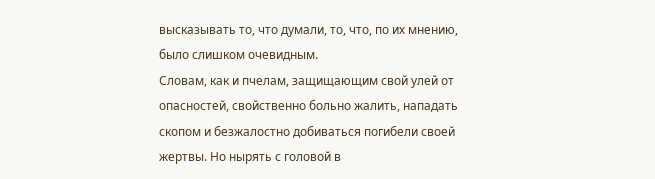высказывать то, что думали, то, что, по их мнению, было слишком очевидным.
Словам, как и пчелам, защищающим свой улей от опасностей, свойственно больно жалить, нападать скопом и безжалостно добиваться погибели своей жертвы. Но нырять с головой в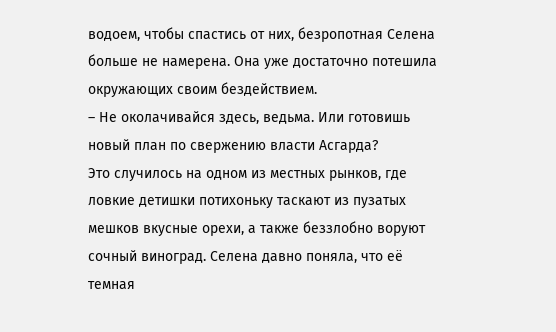водоем, чтобы спастись от них, безропотная Селена больше не намерена. Она уже достаточно потешила окружающих своим бездействием.
– Не околачивайся здесь, ведьма. Или готовишь новый план по свержению власти Асгарда?
Это случилось на одном из местных рынков, где ловкие детишки потихоньку таскают из пузатых мешков вкусные орехи, а также беззлобно воруют сочный виноград. Селена давно поняла, что её темная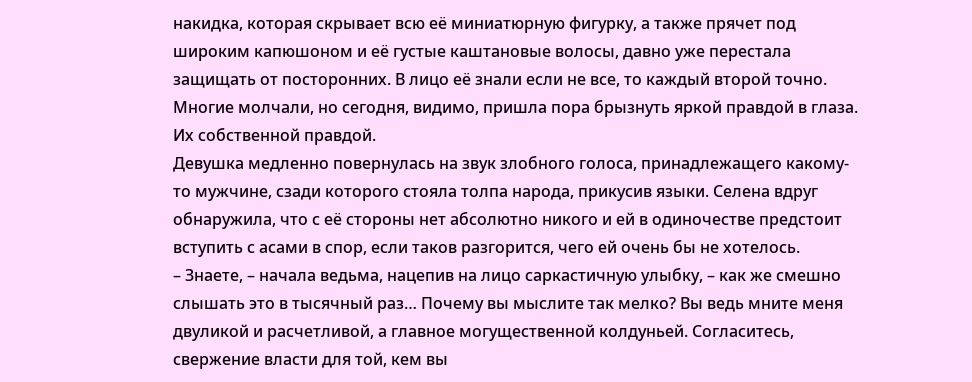накидка, которая скрывает всю её миниатюрную фигурку, а также прячет под широким капюшоном и её густые каштановые волосы, давно уже перестала защищать от посторонних. В лицо её знали если не все, то каждый второй точно. Многие молчали, но сегодня, видимо, пришла пора брызнуть яркой правдой в глаза. Их собственной правдой.
Девушка медленно повернулась на звук злобного голоса, принадлежащего какому-то мужчине, сзади которого стояла толпа народа, прикусив языки. Селена вдруг обнаружила, что с её стороны нет абсолютно никого и ей в одиночестве предстоит вступить с асами в спор, если таков разгорится, чего ей очень бы не хотелось.
– Знаете, – начала ведьма, нацепив на лицо саркастичную улыбку, – как же смешно слышать это в тысячный раз… Почему вы мыслите так мелко? Вы ведь мните меня двуликой и расчетливой, а главное могущественной колдуньей. Согласитесь, свержение власти для той, кем вы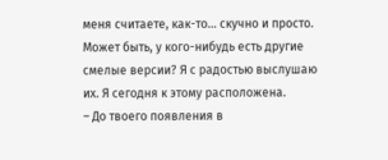меня считаете, как-то… скучно и просто. Может быть, у кого-нибудь есть другие смелые версии? Я с радостью выслушаю их. Я сегодня к этому расположена.
– До твоего появления в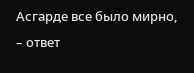Асгарде все было мирно, – ответ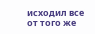исходил все от того же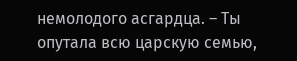немолодого асгардца. – Ты опутала всю царскую семью,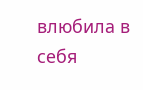влюбила в себя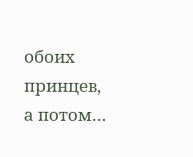обоих принцев, а потом…